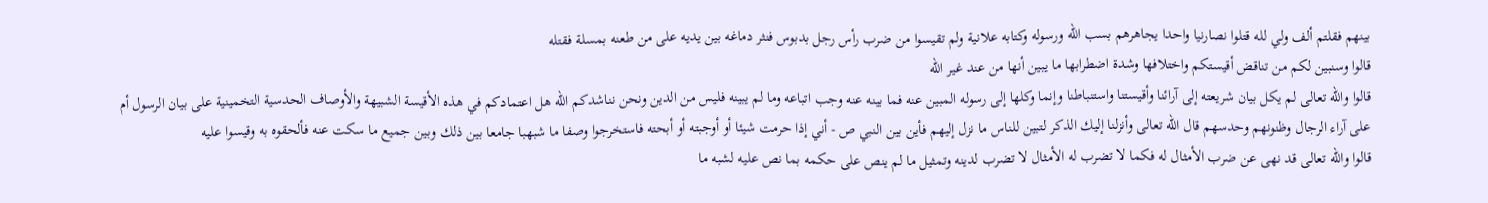بينهم فقلتم ألف ولي لله قتلوا نصارنيا واحدا يجاهرهم بسب الله ورسوله وكتابه علانية ولم تقيسوا من ضرب رأس رجل بدبوس فنثر دماغه بين يديه على من طعنه بمسلة فقتله
قالوا وسنبين لكم من تناقض أقيستكم واختلافها وشدة اضطرابها ما يبين أنها من عند غير الله
قالوا والله تعالى لم يكل بيان شريعته إلى آرائنا وأقيستنا واستنباطنا وإنما وكلها إلى رسوله المبين عنه فما بينه عنه وجب اتباعه وما لم يبينه فليس من الدين ونحن نناشدكم الله هل اعتمادكم في هذه الأقيسة الشبيهة والأوصاف الحدسية التخمينية على بيان الرسول أم على آراء الرجال وظنونهم وحدسهم قال الله تعالى وأنزلنا إليك الذكر لتبين للناس ما نزل إليهم فأين بين النبي ص - أني إذا حرمت شيئا أو أوجبته أو أبحته فاستخرجوا وصفا ما شبهبا جامعا بين ذلك وبين جميع ما سكت عنه فألحقوه به وقيسوا عليه
قالوا والله تعالى قد نهى عن ضرب الأمثال له فكما لا تضرب له الأمثال لا تضرب لدينه وتمثيل ما لم ينص على حكمه بما نص عليه لشبه ما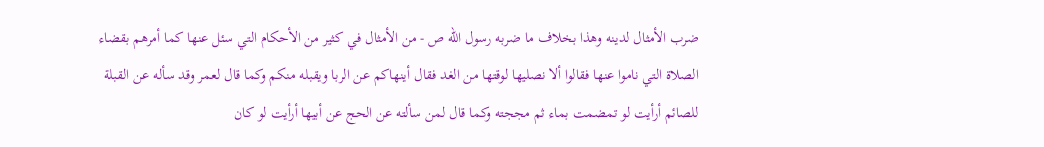ضرب الأمثال لدينه وهذا بخلاف ما ضربه رسول الله ص - من الأمثال في كثير من الأحكام التي سئل عنها كما أمرهم بقضاء الصلاة التي ناموا عنها فقالوا ألا نصليها لوقتها من الغد فقال أينهاكم عن الربا ويقبله منكم وكما قال لعمر وقد سأله عن القبلة للصائم أرأيت لو تمضمت بماء ثم مججته وكما قال لمن سألته عن الحج عن أبيها أرأيت لو كان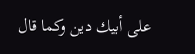على أبيك دين وكما قال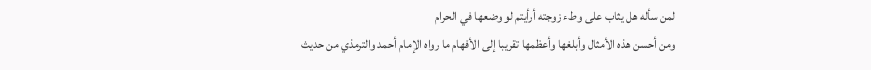لمن سأله هل يثاب على وطء زوجته أرأيتم لو وضعها في الحرام
ومن أحسن هذه الأمثال وأبلغها وأعظمها تقريبا إلى الأفهام ما رواه الإمام أحمد والترمذي من حديث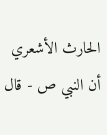الحارث الأشعري أن النبي ص - قال